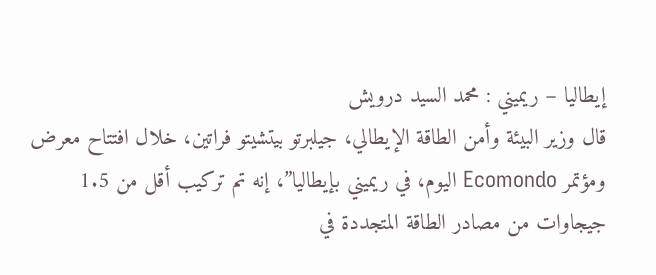إيطاليا – ريميني : محمد السيد درويش
قال وزير البيئة وأمن الطاقة الإيطالي، جيلبرتو بيتشيتو فراتين، خلال افتتاح معرض ومؤتمر Ecomondo اليوم، في ريميني بإيطاليا”، إنه تم تركيب أقل من 1.5 جيجاوات من مصادر الطاقة المتجددة في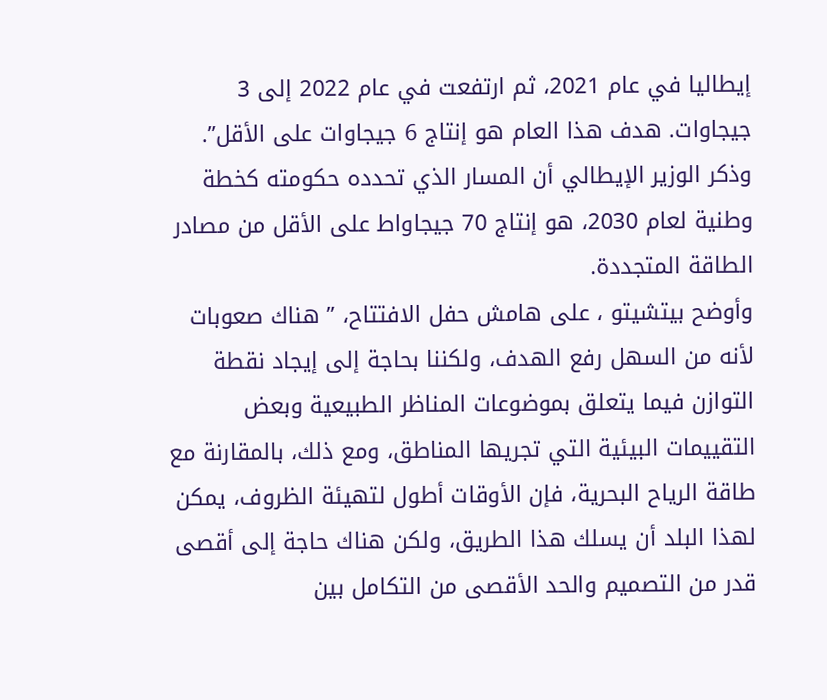إيطاليا في عام 2021، ثم ارتفعت في عام 2022 إلى 3 جيجاوات. هدف هذا العام هو إنتاج 6 جيجاوات على الأقل”.
وذكر الوزير الإيطالي أن المسار الذي تحدده حكومته كخطة وطنية لعام 2030، هو إنتاج 70 جيجاواط على الأقل من مصادر الطاقة المتجددة.
وأوضح بيتشيتو ، على هامش حفل الافتتاح، ” هناك صعوبات لأنه من السهل رفع الهدف، ولكننا بحاجة إلى إيجاد نقطة التوازن فيما يتعلق بموضوعات المناظر الطبيعية وبعض التقييمات البيئية التي تجريها المناطق، ومع ذلك، بالمقارنة مع طاقة الرياح البحرية، فإن الأوقات أطول لتهيئة الظروف، يمكن لهذا البلد أن يسلك هذا الطريق، ولكن هناك حاجة إلى أقصى قدر من التصميم والحد الأقصى من التكامل بين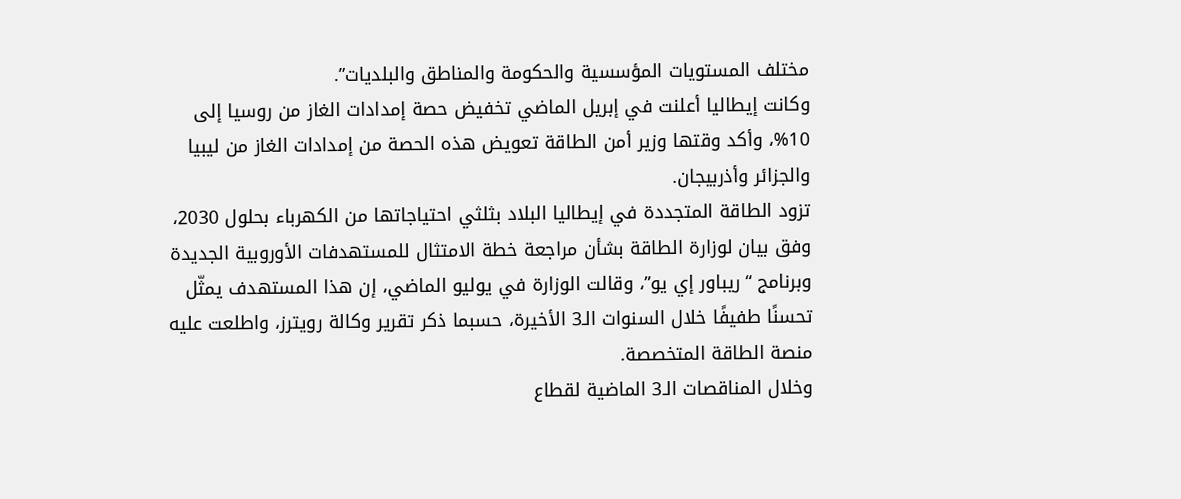مختلف المستويات المؤسسية والحكومة والمناطق والبلديات”.
وكانت إيطاليا أعلنت في إبريل الماضي تخفيض حصة إمدادات الغاز من روسيا إلى 10%، وأكد وقتها وزير أمن الطاقة تعويض هذه الحصة من إمدادات الغاز من ليبيا والجزائر وأذربيجان.
تزود الطاقة المتجددة في إيطاليا البلاد بثلثي احتياجاتها من الكهرباء بحلول 2030، وفق بيان لوزارة الطاقة بشأن مراجعة خطة الامتثال للمستهدفات الأوروبية الجديدة وبرنامج “ريباور إي يو”، وقالت الوزارة في يوليو الماضي، إن هذا المستهدف يمثّل تحسنًا طفيفًا خلال السنوات الـ3 الأخيرة، حسبما ذكر تقرير وكالة رويترز، واطلعت عليه منصة الطاقة المتخصصة.
وخلال المناقصات الـ3 الماضية لقطاع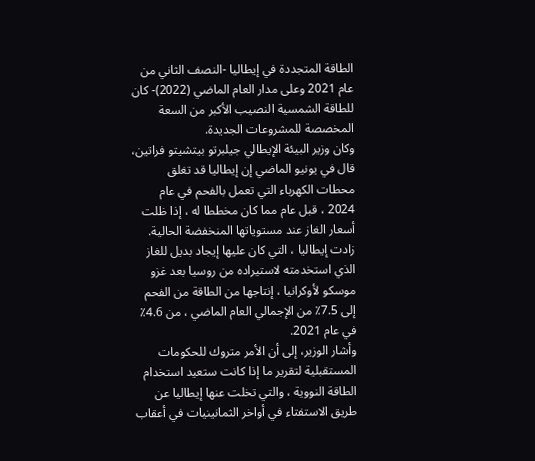الطاقة المتجددة في إيطاليا -النصف الثاني من عام 2021 وعلى مدار العام الماضي (2022)- كان للطاقة الشمسية النصيب الأكبر من السعة المخصصة للمشروعات الجديدة.
وكان وزير البيئة الإيطالي جيلبرتو بيتشيتو فراتين، قال في يونيو الماضي إن إيطاليا قد تغلق محطات الكهرباء التي تعمل بالفحم في عام 2024 ، قبل عام مما كان مخططا له ، إذا ظلت أسعار الغاز عند مستوياتها المنخفضة الحالية.
زادت إيطاليا ، التي كان عليها إيجاد بديل للغاز الذي استخدمته لاستيراده من روسيا بعد غزو موسكو لأوكرانيا ، إنتاجها من الطاقة من الفحم إلى 7.5٪ من الإجمالي العام الماضي ، من 4.6٪ في عام 2021.
وأشار الوزير، إلى أن الأمر متروك للحكومات المستقبلية لتقرير ما إذا كانت ستعيد استخدام الطاقة النووية ، والتي تخلت عنها إيطاليا عن طريق الاستفتاء في أواخر الثمانينيات في أعقاب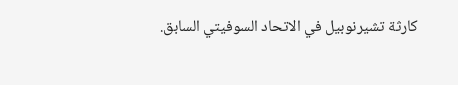كارثة تشيرنوبيل في الاتحاد السوفيتي السابق.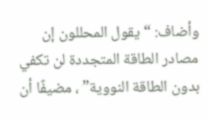وأضاف: “يقول المحللون إن مصادر الطاقة المتجددة لن تكفي بدون الطاقة النووية” ، مضيفًا أن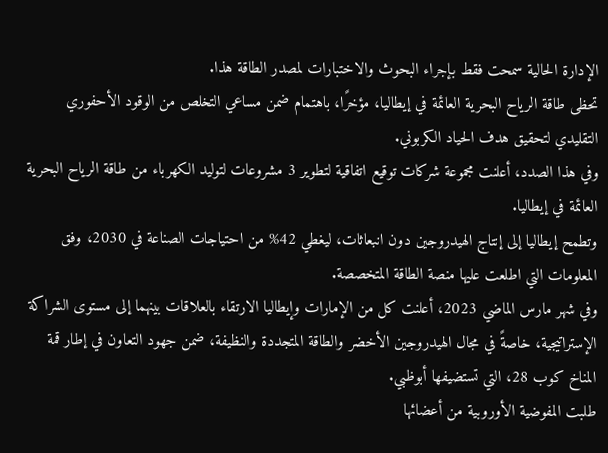الإدارة الحالية سمحت فقط بإجراء البحوث والاختبارات لمصدر الطاقة هذا.
تحظى طاقة الرياح البحرية العائمة في إيطاليا، مؤخرًا، باهتمام ضمن مساعي التخلص من الوقود الأحفوري التقليدي لتحقيق هدف الحياد الكربوني.
وفي هذا الصدد، أعلنت مجموعة شركات توقيع اتفاقية لتطوير 3 مشروعات لتوليد الكهرباء من طاقة الرياح البحرية العائمة في إيطاليا.
وتطمح إيطاليا إلى إنتاج الهيدروجين دون انبعاثات، ليغطي 42% من احتياجات الصناعة في 2030، وفق المعلومات التي اطلعت عليها منصة الطاقة المتخصصة.
وفي شهر مارس الماضي 2023، أعلنت كل من الإمارات وإيطاليا الارتقاء بالعلاقات بينهما إلى مستوى الشراكة الإستراتيجية، خاصةً في مجال الهيدروجين الأخضر والطاقة المتجددة والنظيفة، ضمن جهود التعاون في إطار قمة المناخ كوب 28، التي تستضيفها أبوظبي.
طلبت المفوضية الأوروبية من أعضائها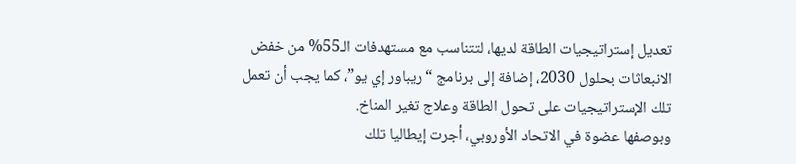تعديل إستراتيجيات الطاقة لديها، لتتناسب مع مستهدفات الـ55% من خفض الانبعاثات بحلول 2030، إضافة إلى برنامج “ريباور إي يو”، كما يجب أن تعمل تلك الإستراتيجيات على تحول الطاقة وعلاج تغير المناخ.
وبوصفها عضوة في الاتحاد الأوروبي، أجرت إيطاليا تلك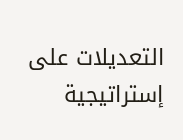التعديلات على إستراتيجية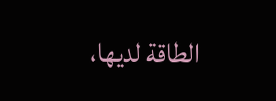الطاقة لديها،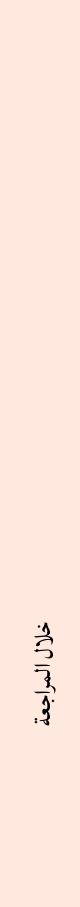خلال المراجعة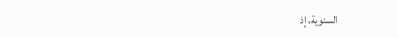السنوية، إذ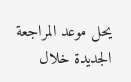يحل موعد المراجعة الجديدة خلال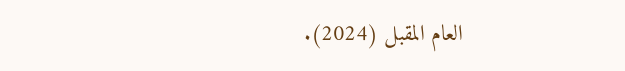العام المقبل (2024).